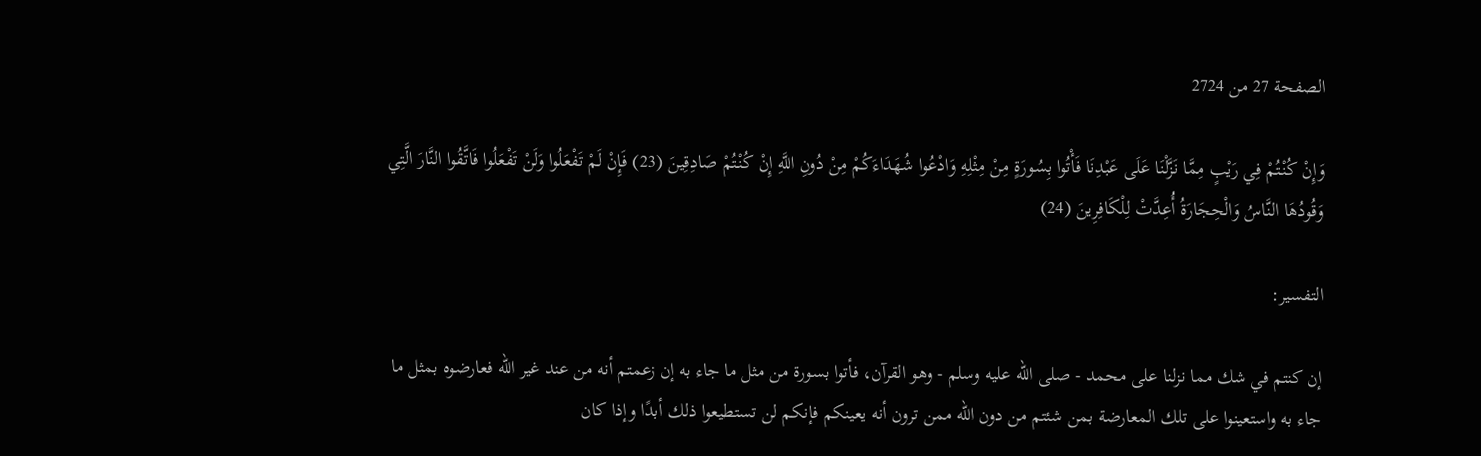الصفحة 27 من 2724

وَإِنْ كُنْتُمْ فِي رَيْبٍ مِمَّا نَزَّلْنَا عَلَى عَبْدِنَا فَأْتُوا بِسُورَةٍ مِنْ مِثْلِهِ وَادْعُوا شُهَدَاءَكُمْ مِنْ دُونِ اللَّهِ إِنْ كُنْتُمْ صَادِقِينَ (23) فَإِنْ لَمْ تَفْعَلُوا وَلَنْ تَفْعَلُوا فَاتَّقُوا النَّارَ الَّتِي وَقُودُهَا النَّاسُ وَالْحِجَارَةُ أُعِدَّتْ لِلْكَافِرِينَ (24)

التفسير:

إن كنتم في شك مما نزلنا على محمد - صلى الله عليه وسلم - وهو القرآن، فأتوا بسورة من مثل ما جاء به إن زعمتم أنه من عند غير الله فعارضوه بمثل ما جاء به واستعينوا على تلك المعارضة بمن شئتم من دون الله ممن ترون أنه يعينكم فإنكم لن تستطيعوا ذلك أبدًا وإذا كان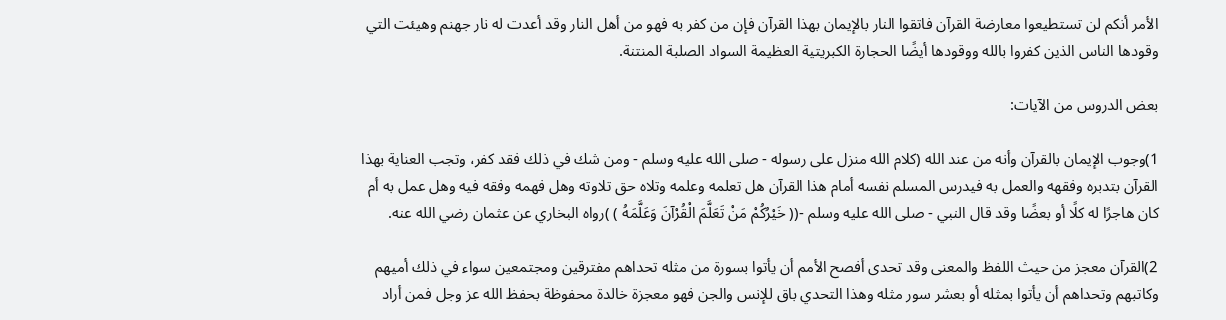الأمر أنكم لن تستطيعوا معارضة القرآن فاتقوا النار بالإيمان بهذا القرآن فإن من كفر به فهو من أهل النار وقد أعدت له نار جهنم وهيئت التي وقودها الناس الذين كفروا بالله ووقودها أيضًا الحجارة الكبريتية العظيمة السواد الصلبة المنتنة.

بعض الدروس من الآيات:

1)وجوب الإيمان بالقرآن وأنه من عند الله (كلام الله منزل على رسوله - صلى الله عليه وسلم - ومن شك في ذلك فقد كفر، وتجب العناية بهذا القرآن بتدبره وفقهه والعمل به فيدرس المسلم نفسه أمام هذا القرآن هل تعلمه وعلمه وتلاه حق تلاوته وهل فهمه وفقه فيه وهل عمل به أم كان هاجرًا له كلًا أو بعضًا وقد قال النبي - صلى الله عليه وسلم -(( خَيْرُكُمْ مَنْ تَعَلَّمَ الْقُرْآنَ وَعَلَّمَهُ ) )رواه البخاري عن عثمان رضي الله عنه.

2)القرآن معجز من حيث اللفظ والمعنى وقد تحدى أفصح الأمم أن يأتوا بسورة من مثله تحداهم مفترقين ومجتمعين سواء في ذلك أميهم وكاتبهم وتحداهم أن يأتوا بمثله أو بعشر سور مثله وهذا التحدي باق للإنس والجن فهو معجزة خالدة محفوظة بحفظ الله عز وجل فمن أراد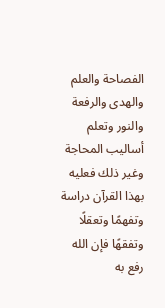الفصاحة والعلم والهدى والرفعة والنور وتعلم أساليب المحاجة وغير ذلك فعليه بهذا القرآن دراسة وتفهمًا وتعقلًا وتفقهًا فإن الله رفع به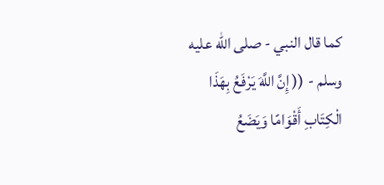كما قال النبي - صلى الله عليه وسلم - (( إِنَّ اللَّهَ يَرْفَعُ بِهَذَا الْكِتَابِ أَقْوَامًا وَيَضَعُ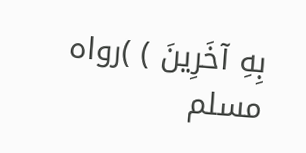بِهِ آخَرِينَ ) )رواه مسلم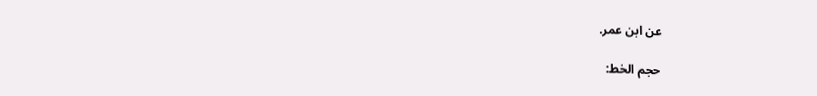عن ابن عمر.

حجم الخط: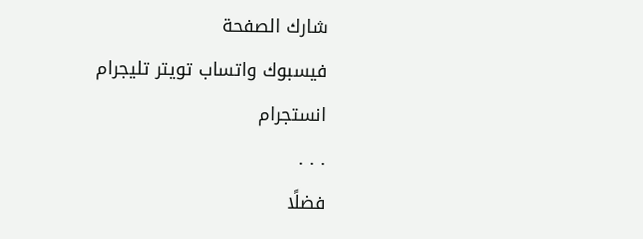شارك الصفحة
فيسبوك واتساب تويتر تليجرام انستجرام
. . .
فضلًا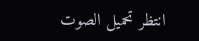انتظر تحميل الصوت